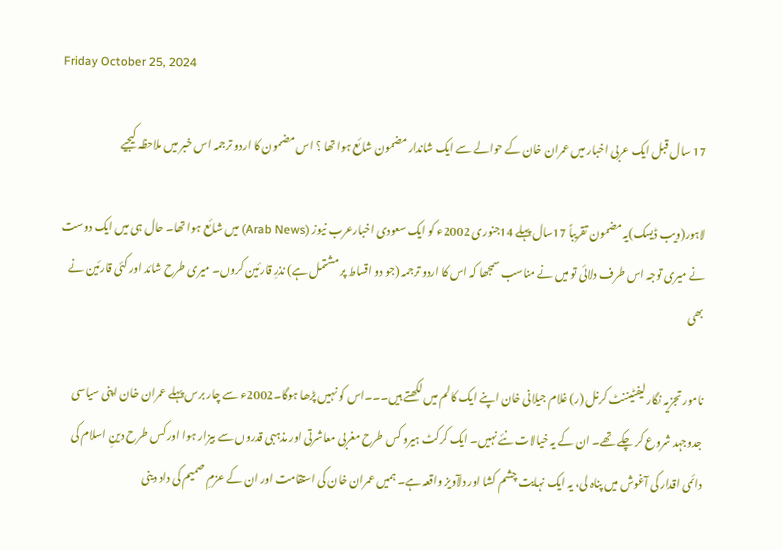Friday October 25, 2024

17 سال قبل ایک عربی اخبار میں عمران خان کے حوالے سے ایک شاندار مضمون شائع ہوا تھا ؟ اس مضمون کا اردو ترجمہ اس خبر میں ملاحظہ کیجیے

لاہور(ویب ڈیسک)یہ مضمون تقریباً 17سال پہلے 14جنوری 2002ء کو ایک سعودی اخبارعرب نیوز (Arab News) میں شائع ہوا تھا۔ حال ہی میں ایک دوست نے میری توجہ اس طرف دلائی تو میں نے مناسب سمجھا کہ اس کا اردو ترجمہ (جو دو اقساط پر مشتمل ہے) نذرِ قارئین کروں۔ میری طرح شائد اور کئی قارئین نے بھی

نامور تجزیہ نگار لیفٹیننٹ کرنل (ر) غلام جیلانی خان اپنے ایک کالم میں لکھتے ہیں۔۔۔اس کو نہیں پڑھا ہوگا۔2002ء سے چار برس پہلے عمران خان اپنی سیاسی جدوجہد شروع کر چکے تھے۔ ان کے یہ خیالات نئے نہیں۔ ایک کرکٹ ہیرو کس طرح مغربی معاشرتی اور مذہبی قدروں سے بیزار ہوا اور کس طرح دینِ اسلام کی دائمی اقدار کی آغوش میں پناہ لی، یہ ایک نہایت چشم کشا اور دلآویز واقعہ ہے۔ ہمیں عمران خان کی استقامت اور ان کے عزمِ صمیم کی داد دینی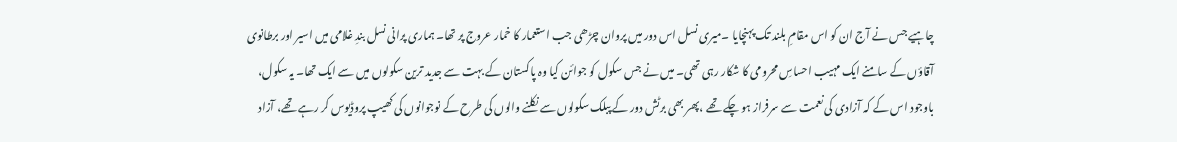چاہیے جس نے آج ان کو اس مقامِ بلند تک پہنچایا ۔میری نسل اس دور میں پروان چڑھی جب استعمار کا خمار عروج پر تھا۔ ہماری پرانی نسل بندِ غلامی میں اسیر اور برطانوی آقاؤں کے سامنے ایک مہیب احساسِ محرومی کا شکار رہی تھی۔ میں نے جس سکول کو جوائن کیا وہ پاکستان کے بہت سے جدید ترین سکولوں میں سے ایک تھا۔ یہ سکول، باوجود اس کے کہ آزادی کی نعمت سے سرفراز ہو چکے تھے ،پھر بھی برٹش دور کے پبلک سکولوں سے نکلنے والوں کی طرح کے نوجوانوں کی کھیپ پروڈیوس کر رہے تھے، آزاد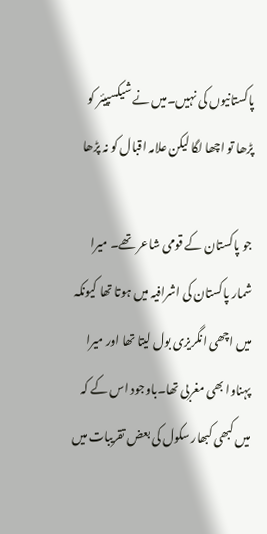پاکستانیوں کی نہیں۔میں نے شیکسپیئر کو پڑھا تو اچھا لگا لیکن علامہ اقبال کو نہ پڑھا

جو پاکستان کے قومی شاعر تھے۔ میرا شمار پاکستان کی اشرافیہ میں ہوتا تھا کیونکہ میں اچھی انگریزی بول لیتا تھا اور میرا پہناوا بھی مغربی تھا۔باوجود اس کے کہ میں کبھی کبھار سکول کی بعض تقریبات میں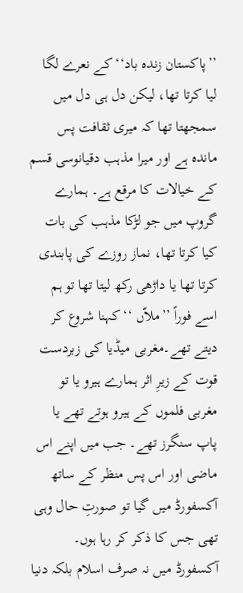’’پاکستان زندہ باد‘‘ کے نعرے لگا لیا کرتا تھا، لیکن دل ہی دل میں سمجھتا تھا کہ میری ثقافت پس ماندہ ہے اور میرا مذہب دقیانوسی قسم کے خیالات کا مرقع ہے۔ ہمارے گروپ میں جو لڑکا مذہب کی بات کیا کرتا تھا، نماز روزے کی پابندی کرتا تھا یا داڑھی رکھ لیتا تھا تو ہم اسے فوراً ’’ملاّں ‘‘ کہنا شروع کر دیتے تھے۔مغربی میڈیا کی زبردست قوت کے زیرِ اثر ہمارے ہیرو یا تو مغربی فلموں کے ہیرو ہوتے تھے یا پاپ سنگرز تھے۔ جب میں اپنے اس ماضی اور اس پس منظر کے ساتھ آکسفورڈ میں گیا تو صورتِ حال وہی تھی جس کا ذکر کر رہا ہوں۔ آکسفورڈ میں نہ صرف اسلام بلکہ دنیا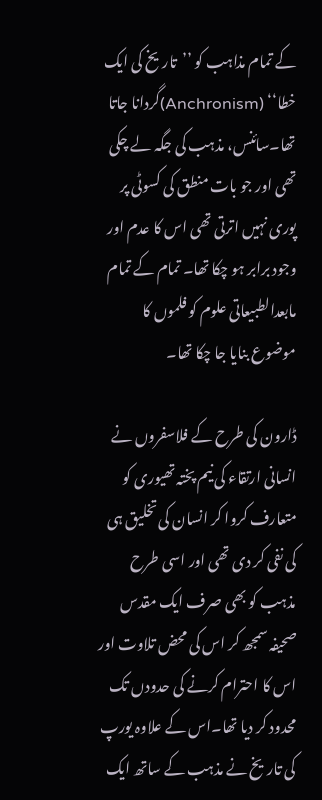کے تمام مذاہب کو ’’تاریخ کی ایک خطا‘‘ (Anchronism)گردانا جاتا تھا۔سائنس، مذہب کی جگہ لے چکی تھی اور جو بات منطق کی کسوٹی پر پوری نہیں اترتی تھی اس کا عدم اور وجود برابر ہو چکا تھا۔ تمام کے تمام مابعدالطبیعاتی علوم کو فلموں کا موضوع بنایا جا چکا تھا۔

ڈارون کی طرح کے فلاسفروں نے انسانی ارتقاء کی نیم پختہ تھیوری کو متعارف کروا کر انسان کی تخلیق ہی کی نفی کر دی تھی اور اسی طرح مذہب کو بھی صرف ایک مقدس صحیفہ سمجھ کر اس کی محض تلاوت اور اس کا احترام کرنے کی حدودں تک محدود کر دیا تھا۔اس کے علاوہ یورپ کی تاریخ نے مذہب کے ساتھ ایک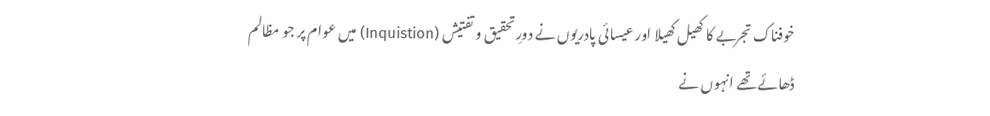خوفناک تجربے کا کھیل کھیلا اور عیسائی پادریوں نے دورِ تحقیق و تفتیش (Inquistion) میں عوام پر جو مظالم ڈھائے تھے انہوں نے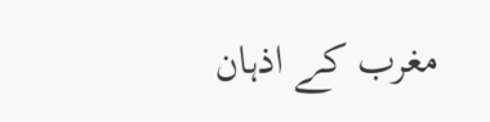مغرب کے اذہان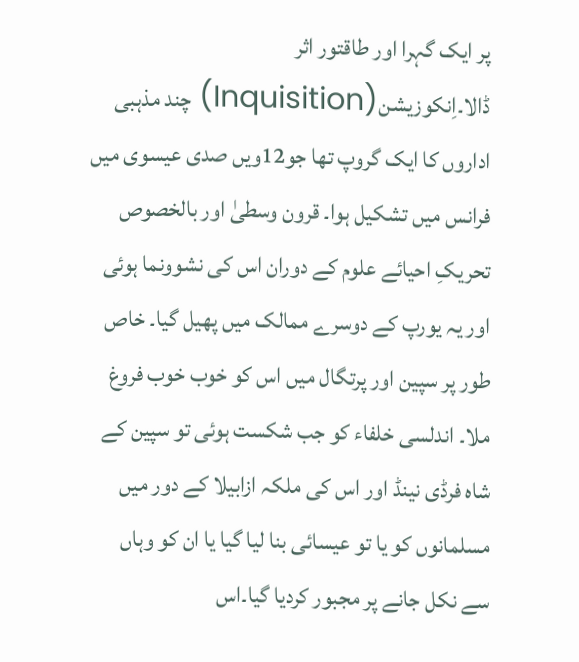پر ایک گہرا اور طاقتور اثر ڈالا۔اِنکوزیشن(Inquisition) چند مذہبی اداروں کا ایک گروپ تھا جو12ویں صدی عیسوی میں فرانس میں تشکیل ہوا۔ قرون وسطیٰ اور بالخصوص تحریکِ احیائے علوم کے دوران اس کی نشوونما ہوئی اور یہ یورپ کے دوسرے ممالک میں پھیل گیا۔ خاص طور پر سپین اور پرتگال میں اس کو خوب خوب فروغ ملا۔ اندلسی خلفاء کو جب شکست ہوئی تو سپین کے شاہ فرڈی نینڈ اور اس کی ملکہ ازابیلا کے دور میں مسلمانوں کو یا تو عیسائی بنا لیا گیا یا ان کو وہاں سے نکل جانے پر مجبور کردیا گیا۔اس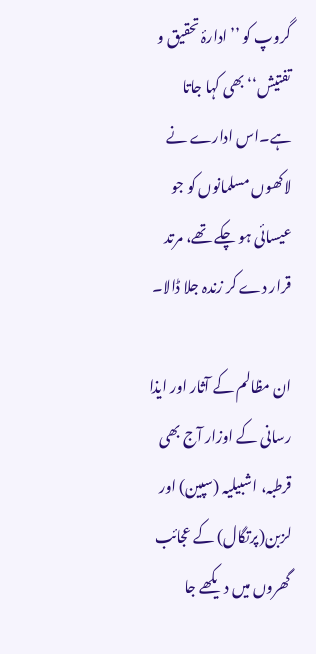گروپ کو ’’ادارۂ تحقیق و تفتیش‘‘ بھی کہا جاتا ہے۔اس ادارے نے لاکھوں مسلمانوں کو جو عیسائی ہو چکے تھے، مرتد قرار دے کر زندہ جلا ڈالا۔

ان مظالم کے آثار اور ایذا رسانی کے اوزار آج بھی قرطبہ، اشبیلیہ (سپین) اور لزبن(پرتگال) کے عجائب گھروں میں دیکھے جا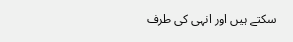سکتے ہیں اور انہی کی طرف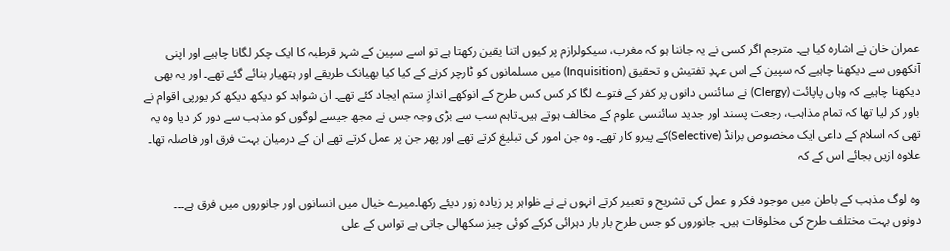عمران خان نے اشارہ کیا ہے۔ مترجم اگر کسی نے یہ جاننا ہو کہ مغرب، سیکولرازم پر کیوں اتنا یقین رکھتا ہے تو اسے سپین کے شہر قرطبہ کا ایک چکر لگانا چاہیے اور اپنی آنکھوں سے دیکھنا چاہیے کہ سپین کے اس عہدِ تفتیش و تحقیق (Inquisition) میں مسلمانوں کو ٹارچر کرنے کے کیا کیا بھیانک طریقے اور ہتھیار بنائے گئے تھے۔ اور یہ بھی دیکھنا چاہیے کہ وہاں پاپائت (Clergy) نے سائنس دانوں پر کفر کے فتوے لگا کر کس کس طرح کے انوکھے اندازِ ستم ایجاد کئے تھے۔ ان شواہد کو دیکھ دیکھ کر یورپی اقوام نے باور کر لیا تھا کہ تمام مذاہب، رجعت پسند اور جدید سائنسی علوم کے مخالف ہوتے ہیں۔تاہم سب سے بڑی وجہ جس نے مجھ جیسے لوگوں کو مذہب سے دور کر دیا وہ یہ تھی کہ اسلام کے داعی ایک مخصوص برانڈ (Selective)کے پیرو کار تھے۔ وہ جن امور کی تبلیغ کرتے تھے اور پھر جن پر عمل کرتے تھے ان کے درمیان بہت فرق اور فاصلہ تھا۔ علاوہ ازیں بجائے اس کے کہ

وہ لوگ مذہب کے باطن میں موجود فکر و عمل کی تشریح و تعبیر کرتے انہوں نے نے ظواہر پر زیادہ زور دیئے رکھا۔میرے خیال میں انسانوں اور جانوروں میں فرق ہے۔۔۔ دونوں بہت مختلف طرح کی مخلوقات ہیں۔ جانوروں کو جس طرح بار بار دہرائی کرکے کوئی چیز سکھالی جاتی ہے تواس کے علی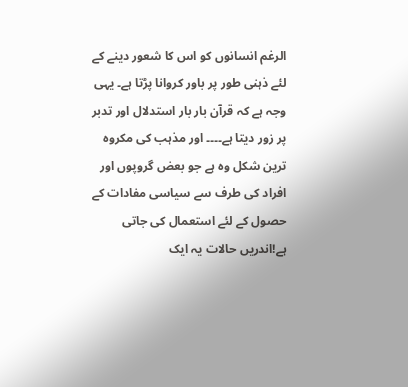الرغم انسانوں کو اس کا شعور دینے کے لئے ذہنی طور پر باور کروانا پڑتا ہے۔ یہی وجہ ہے کہ قرآن بار بار استدلال اور تدبر پر زور دیتا ہے۔۔۔۔ اور مذہب کی مکروہ ترین شکل وہ ہے جو بعض گروپوں اور افراد کی طرف سے سیاسی مفادات کے حصول کے لئے استعمال کی جاتی ہے!اندریں حالات یہ ایک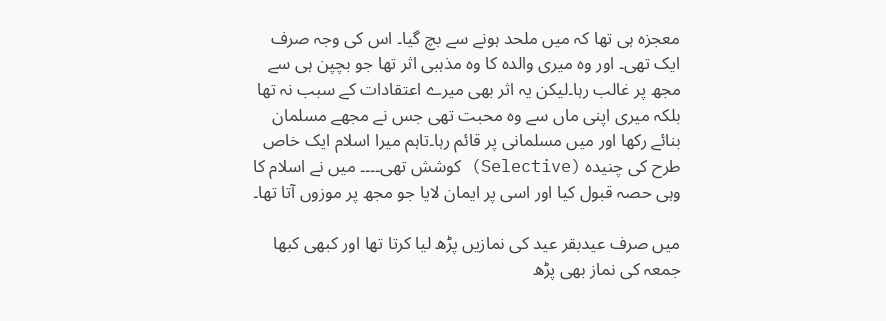معجزہ ہی تھا کہ میں ملحد ہونے سے بچ گیا۔ اس کی وجہ صرف ایک تھی۔ اور وہ میری والدہ کا وہ مذہبی اثر تھا جو بچپن ہی سے مجھ پر غالب رہا۔لیکن یہ اثر بھی میرے اعتقادات کے سبب نہ تھا بلکہ میری اپنی ماں سے وہ محبت تھی جس نے مجھے مسلمان بنائے رکھا اور میں مسلمانی پر قائم رہا۔تاہم میرا اسلام ایک خاص طرح کی چنیدہ (Selective) کوشش تھی۔۔۔۔ میں نے اسلام کا وہی حصہ قبول کیا اور اسی پر ایمان لایا جو مجھ پر موزوں آتا تھا۔

میں صرف عیدبقر عید کی نمازیں پڑھ لیا کرتا تھا اور کبھی کبھا جمعہ کی نماز بھی پڑھ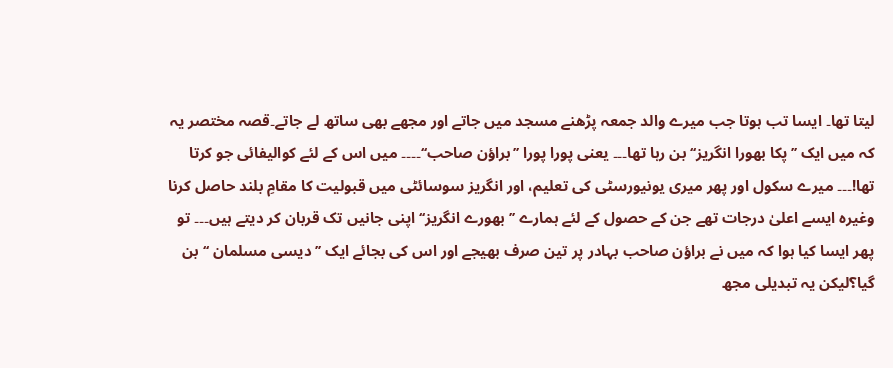لیتا تھا۔ ایسا تب ہوتا جب میرے والد جمعہ پڑھنے مسجد میں جاتے اور مجھے بھی ساتھ لے جاتے۔قصہ مختصر یہ کہ میں ایک ’’پکا بھورا انگریز‘‘ بن رہا تھا۔۔۔ یعنی پورا پورا ’’براؤن صاحب‘‘۔۔۔۔ میں اس کے لئے کوالیفائی جو کرتا تھا!۔۔۔ میرے سکول اور پھر میری یونیورسٹی کی تعلیم، اور انگریز سوسائٹی میں قبولیت کا مقامِ بلند حاصل کرنا وغیرہ ایسے اعلیٰ درجات تھے جن کے حصول کے لئے ہمارے ’’بھورے انگریز‘‘ اپنی جانیں تک قربان کر دیتے ہیں۔۔۔ تو پھر ایسا کیا ہوا کہ میں نے براؤن صاحب بہادر پر تین صرف بھیجے اور اس کی بجائے ایک ’’دیسی مسلمان ‘‘ بن گیا؟لیکن یہ تبدیلی مجھ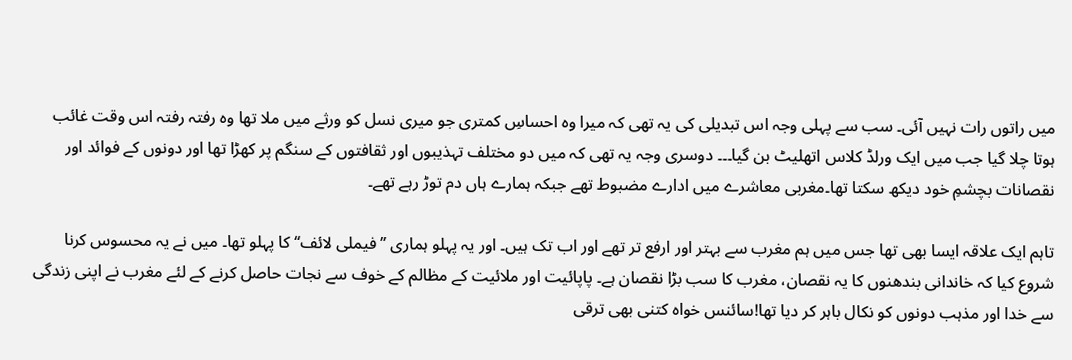میں راتوں رات نہیں آئی۔ سب سے پہلی وجہ اس تبدیلی کی یہ تھی کہ میرا وہ احساسِ کمتری جو میری نسل کو ورثے میں ملا تھا وہ رفتہ رفتہ اس وقت غائب ہوتا چلا گیا جب میں ایک ورلڈ کلاس اتھلیٹ بن گیا۔۔۔ دوسری وجہ یہ تھی کہ میں دو مختلف تہذیبوں اور ثقافتوں کے سنگم پر کھڑا تھا اور دونوں کے فوائد اور نقصانات بچشمِ خود دیکھ سکتا تھا۔مغربی معاشرے میں ادارے مضبوط تھے جبکہ ہمارے ہاں دم توڑ رہے تھے۔

تاہم ایک علاقہ ایسا بھی تھا جس میں ہم مغرب سے بہتر اور ارفع تر تھے اور اب تک ہیں۔ اور یہ پہلو ہماری ’’فیملی لائف‘‘ کا پہلو تھا۔ میں نے یہ محسوس کرنا شروع کیا کہ خاندانی بندھنوں کا یہ نقصان، مغرب کا سب بڑا نقصان ہے۔ پاپائیت اور ملائیت کے مظالم کے خوف سے نجات حاصل کرنے کے لئے مغرب نے اپنی زندگی سے خدا اور مذہب دونوں کو نکال باہر کر دیا تھا!سائنس خواہ کتنی بھی ترقی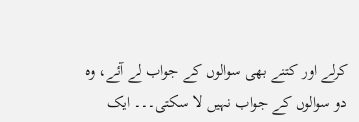کرلے اور کتنے بھی سوالوں کے جواب لے آئے، وہ دو سوالوں کے جواب نہیں لا سکتی۔۔۔ ایک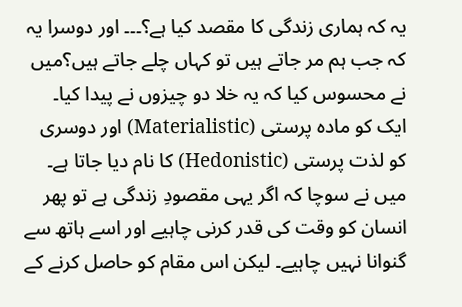یہ کہ ہماری زندگی کا مقصد کیا ہے؟۔۔۔ اور دوسرا یہ کہ جب ہم مر جاتے ہیں تو کہاں چلے جاتے ہیں؟میں نے محسوس کیا کہ یہ خلا دو چیزوں نے پیدا کیا۔ ایک کو مادہ پرستی (Materialistic) اور دوسری کو لذت پرستی (Hedonistic) کا نام دیا جاتا ہے۔ میں نے سوچا کہ اگر یہی مقصودِ زندگی ہے تو پھر انسان کو وقت کی قدر کرنی چاہیے اور اسے ہاتھ سے گنوانا نہیں چاہیے۔ لیکن اس مقام کو حاصل کرنے کے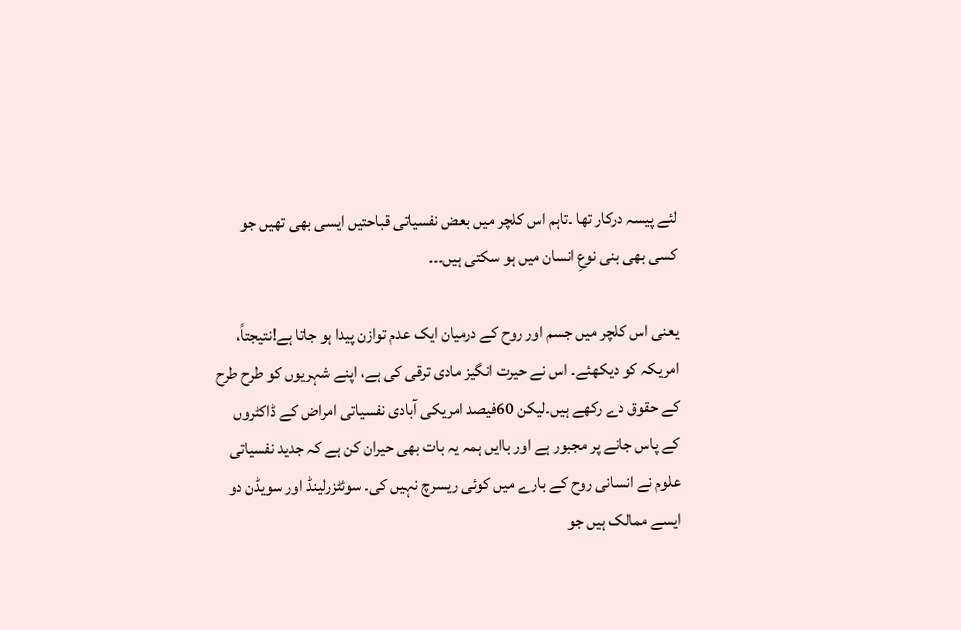لئے پیسہ درکار تھا ۔تاہم اس کلچر میں بعض نفسیاتی قباحتیں ایسی بھی تھیں جو کسی بھی بنی نوعِ انسان میں ہو سکتی ہیں۔۔۔

یعنی اس کلچر میں جسم اور روح کے درمیان ایک عدم توازن پیدا ہو جاتا ہے!نتیجتاً، امریکہ کو دیکھئے۔ اس نے حیرت انگیز مادی ترقی کی ہے، اپنے شہریوں کو طرح طرح کے حقوق دے رکھے ہیں۔لیکن 60فیصد امریکی آبادی نفسیاتی امراض کے ڈاکٹروں کے پاس جانے پر مجبور ہے اور باایں ہمہ یہ بات بھی حیران کن ہے کہ جدید نفسیاتی علوم نے انسانی روح کے بارے میں کوئی ریسرچ نہیں کی۔ سوئٹزرلینڈ اور سویڈن دو ایسے ممالک ہیں جو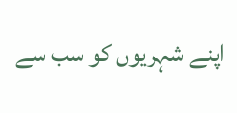اپنے شہریوں کو سب سے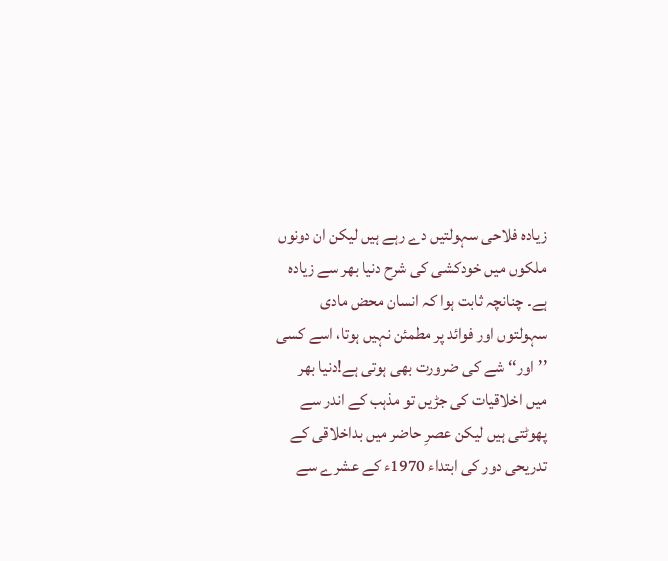زیادہ فلاحی سہولتیں دے رہے ہیں لیکن ان دونوں ملکوں میں خودکشی کی شرح دنیا بھر سے زیادہ ہے۔ چنانچہ ثابت ہوا کہ انسان محض مادی سہولتوں اور فوائد پر مطمئن نہیں ہوتا، اسے کسی ’’اور‘‘ شے کی ضرورت بھی ہوتی ہے!دنیا بھر میں اخلاقیات کی جڑیں تو مذہب کے اندر سے پھوٹتی ہیں لیکن عصرِ حاضر میں بداخلاقی کے تدریحی دور کی ابتداء 1970ء کے عشرے سے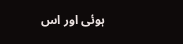ہوئی اور اس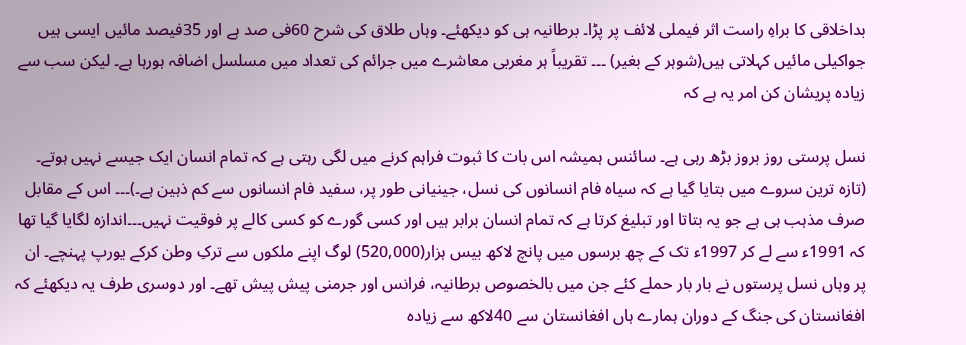بداخلاقی کا براہِ راست اثر فیملی لائف پر پڑا۔ برطانیہ ہی کو دیکھئے۔ وہاں طلاق کی شرح 60فی صد ہے اور 35فیصد مائیں ایسی ہیں جواکیلی مائیں کہلاتی ہیں(شوہر کے بغیر) ۔۔۔ تقریباً ہر مغربی معاشرے میں جرائم کی تعداد میں مسلسل اضافہ ہورہا ہے۔ لیکن سب سے زیادہ پریشان کن امر یہ ہے کہ

نسل پرستی روز بروز بڑھ رہی ہے۔ سائنس ہمیشہ اس بات کا ثبوت فراہم کرنے میں لگی رہتی ہے کہ تمام انسان ایک جیسے نہیں ہوتے۔ (تازہ ترین سروے میں بتایا گیا ہے کہ سیاہ فام انسانوں کی نسل، جینیانی طور پر، سفید فام انسانوں سے کم ذہین ہے۔)۔۔۔ اس کے مقابل صرف مذہب ہی ہے جو یہ بتاتا اور تبلیغ کرتا ہے کہ تمام انسان برابر ہیں اور کسی گورے کو کسی کالے پر فوقیت نہیں۔۔۔اندازہ لگایا گیا تھا کہ 1991ء سے لے کر 1997ء تک کے چھ برسوں میں پانچ لاکھ بیس ہزار(520,000) لوگ اپنے ملکوں سے ترکِ وطن کرکے یورپ پہنچے۔ ان پر وہاں نسل پرستوں نے بار بار حملے کئے جن میں بالخصوص برطانیہ، فرانس اور جرمنی پیش پیش تھے۔ اور دوسری طرف یہ دیکھئے کہ افغانستان کی جنگ کے دوران ہمارے ہاں افغانستان سے 40لاکھ سے زیادہ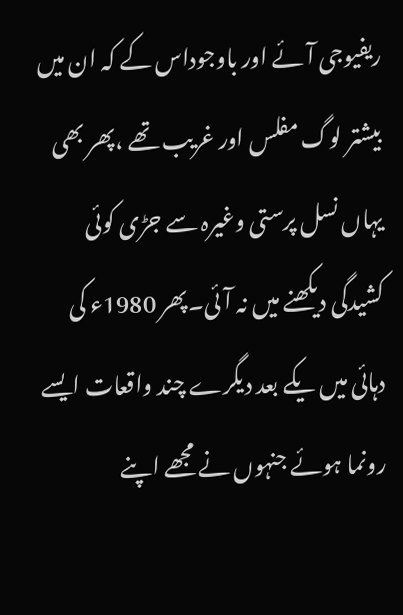ریفیوجی آئے اور باوجوداس کے کہ ان میں بیشتر لوگ مفلس اور غریب تھے ،پھر بھی یہاں نسل پرستی وغیرہ سے جڑی کوئی کشیدگی دیکھنے میں نہ آئی۔پھر 1980ء کی دہائی میں یکے بعد دیگرے چند واقعات ایسے رونما ہوئے جنہوں نے مجھے اپنے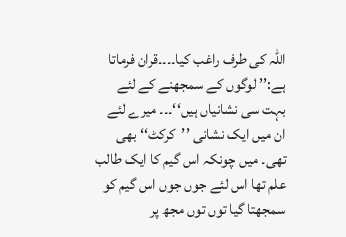اللہ کی طرف راغب کیا۔۔۔۔قران فرماتا ہے:’’ لوگوں کے سمجھنے کے لئے بہت سی نشانیاں ہیں‘‘۔۔۔ میرے لئے ان میں ایک نشانی ’’کرکٹ‘‘ بھی تھی۔ میں چونکہ اس گیم کا ایک طالب علم تھا اس لئے جوں جوں اس گیم کو سمجھتا گیا توں توں مجھ پر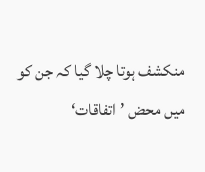منکشف ہوتا چلا گیا کہ جن کو میں محض ’اتفاقات‘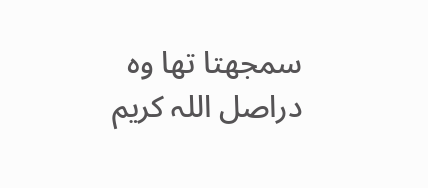سمجھتا تھا وہ دراصل اللہ کریم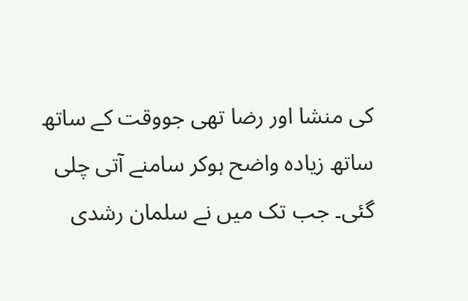کی منشا اور رضا تھی جووقت کے ساتھ ساتھ زیادہ واضح ہوکر سامنے آتی چلی گئی۔ جب تک میں نے سلمان رشدی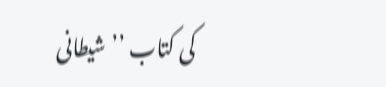کی کتاب ’’شیطانی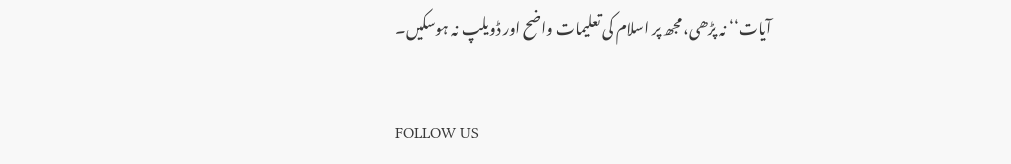آیات‘‘ نہ پڑھی، مجھ پر اسلام کی تعلیمات واضح اور ڈویلپ نہ ہوسکیں۔

FOLLOW US